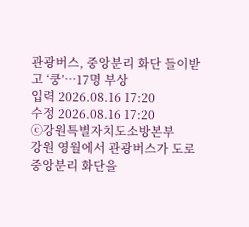관광버스, 중앙분리 화단 들이받고 ‘쿵’…17명 부상
입력 2026.08.16 17:20
수정 2026.08.16 17:20
ⓒ강원특별자치도소방본부
강원 영월에서 관광버스가 도로 중앙분리 화단을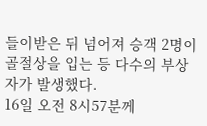들이받은 뒤 넘어져 승객 2명이 골절상을 입는 등 다수의 부상자가 발생했다.
16일 오전 8시57분께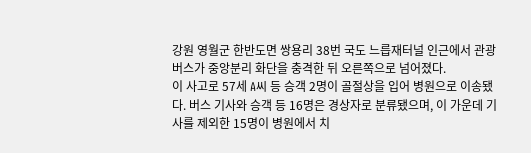강원 영월군 한반도면 쌍용리 38번 국도 느릅재터널 인근에서 관광버스가 중앙분리 화단을 충격한 뒤 오른쪽으로 넘어졌다.
이 사고로 57세 A씨 등 승객 2명이 골절상을 입어 병원으로 이송됐다. 버스 기사와 승객 등 16명은 경상자로 분류됐으며, 이 가운데 기사를 제외한 15명이 병원에서 치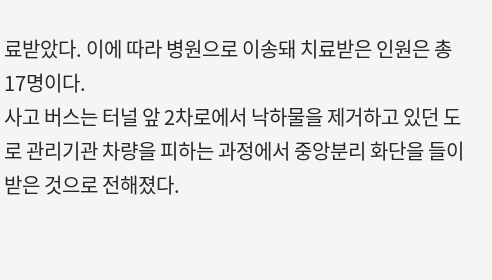료받았다. 이에 따라 병원으로 이송돼 치료받은 인원은 총 17명이다.
사고 버스는 터널 앞 2차로에서 낙하물을 제거하고 있던 도로 관리기관 차량을 피하는 과정에서 중앙분리 화단을 들이받은 것으로 전해졌다.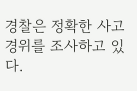경찰은 정확한 사고 경위를 조사하고 있다.